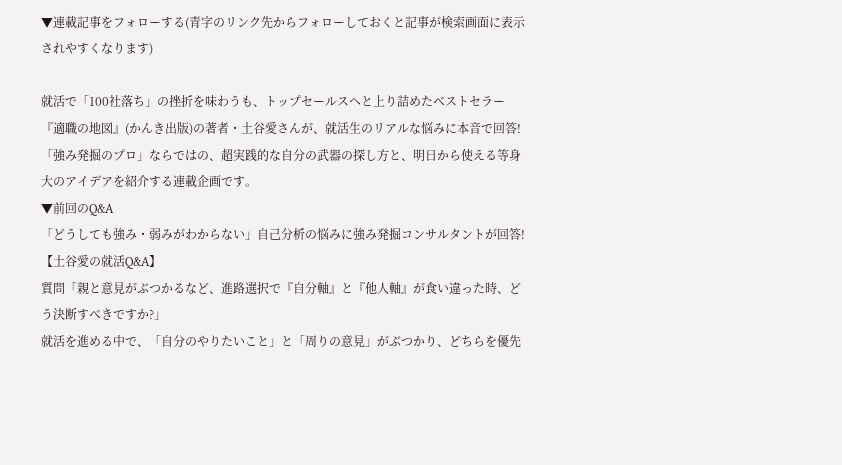▼連載記事をフォローする(青字のリンク先からフォローしておくと記事が検索画面に表示されやすくなります)

就活で「100社落ち」の挫折を味わうも、トップセールスへと上り詰めたベストセラー『適職の地図』(かんき出版)の著者・土谷愛さんが、就活生のリアルな悩みに本音で回答!
「強み発掘のプロ」ならではの、超実践的な自分の武器の探し方と、明日から使える等身大のアイデアを紹介する連載企画です。
▼前回のQ&A
「どうしても強み・弱みがわからない」自己分析の悩みに強み発掘コンサルタントが回答!【土谷愛の就活Q&A】
質問「親と意見がぶつかるなど、進路選択で『自分軸』と『他人軸』が食い違った時、どう決断すべきですか?」
就活を進める中で、「自分のやりたいこと」と「周りの意見」がぶつかり、どちらを優先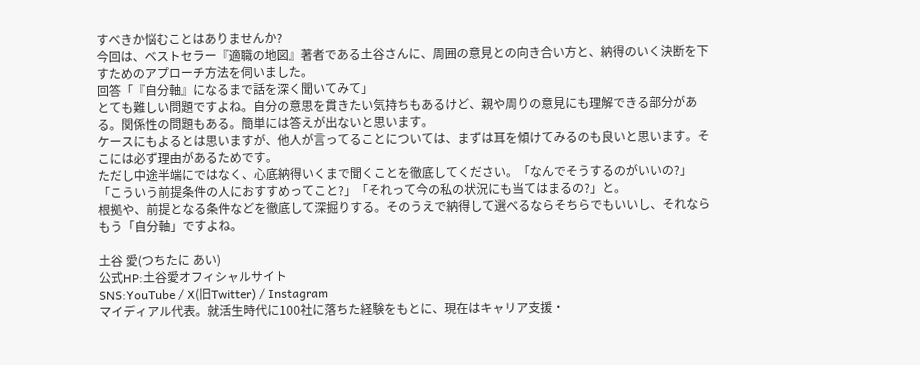すべきか悩むことはありませんか?
今回は、ベストセラー『適職の地図』著者である土谷さんに、周囲の意見との向き合い方と、納得のいく決断を下すためのアプローチ方法を伺いました。
回答「『自分軸』になるまで話を深く聞いてみて」
とても難しい問題ですよね。自分の意思を貫きたい気持ちもあるけど、親や周りの意見にも理解できる部分がある。関係性の問題もある。簡単には答えが出ないと思います。
ケースにもよるとは思いますが、他人が言ってることについては、まずは耳を傾けてみるのも良いと思います。そこには必ず理由があるためです。
ただし中途半端にではなく、心底納得いくまで聞くことを徹底してください。「なんでそうするのがいいの?」「こういう前提条件の人におすすめってこと?」「それって今の私の状況にも当てはまるの?」と。
根拠や、前提となる条件などを徹底して深掘りする。そのうえで納得して選べるならそちらでもいいし、それならもう「自分軸」ですよね。

土谷 愛(つちたに あい)
公式HP:土谷愛オフィシャルサイト
SNS:YouTube / X(旧Twitter) / Instagram
マイディアル代表。就活生時代に100社に落ちた経験をもとに、現在はキャリア支援・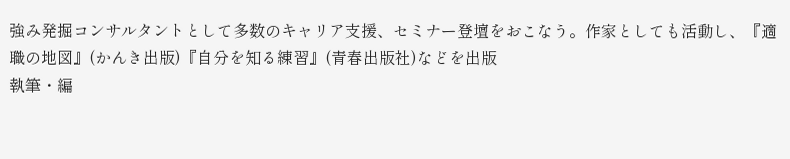強み発掘コンサルタントとして多数のキャリア支援、セミナー登壇をおこなう。作家としても活動し、『適職の地図』(かんき出版)『自分を知る練習』(青春出版社)などを出版
執筆・編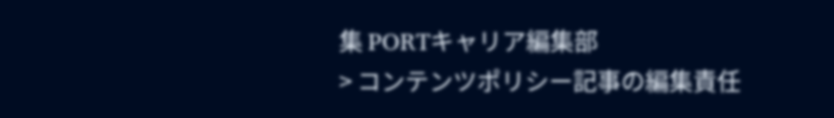集 PORTキャリア編集部
> コンテンツポリシー記事の編集責任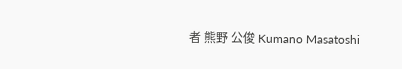者 熊野 公俊 Kumano Masatoshi